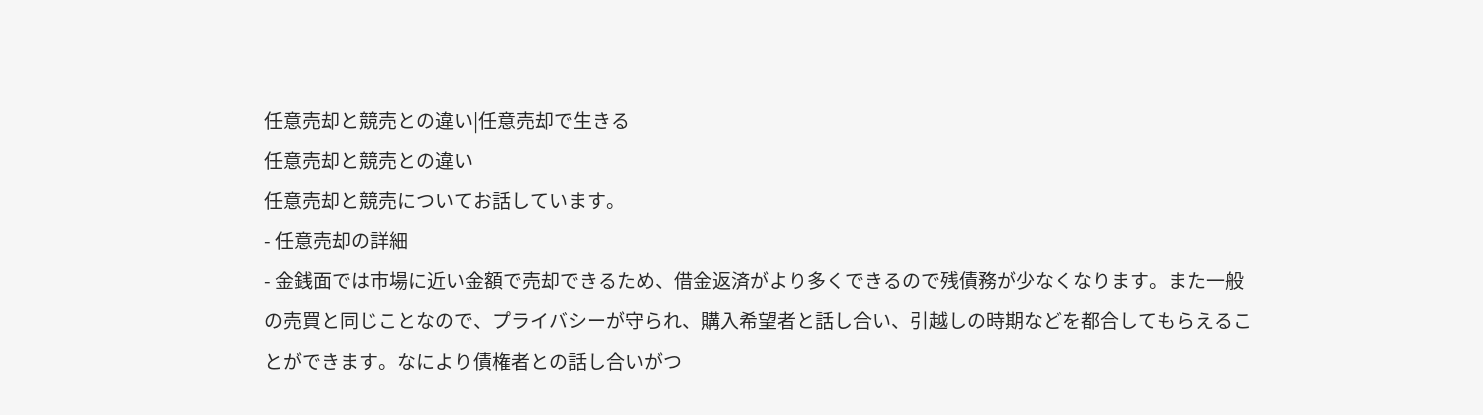任意売却と競売との違い|任意売却で生きる
任意売却と競売との違い
任意売却と競売についてお話しています。
- 任意売却の詳細
- 金銭面では市場に近い金額で売却できるため、借金返済がより多くできるので残債務が少なくなります。また一般の売買と同じことなので、プライバシーが守られ、購入希望者と話し合い、引越しの時期などを都合してもらえることができます。なにより債権者との話し合いがつ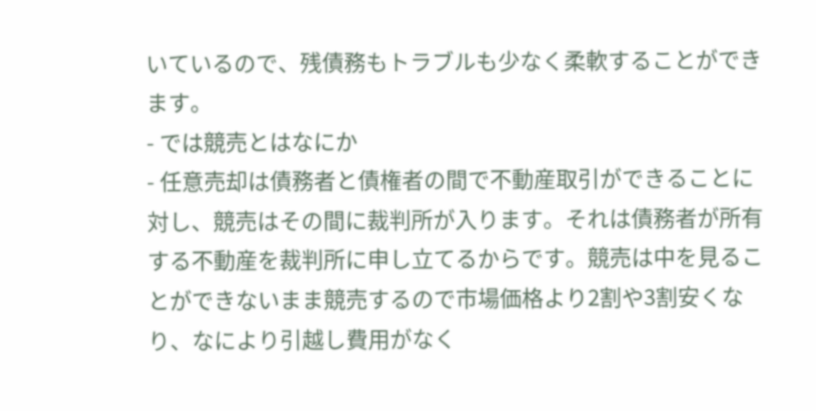いているので、残債務もトラブルも少なく柔軟することができます。
- では競売とはなにか
- 任意売却は債務者と債権者の間で不動産取引ができることに対し、競売はその間に裁判所が入ります。それは債務者が所有する不動産を裁判所に申し立てるからです。競売は中を見ることができないまま競売するので市場価格より2割や3割安くなり、なにより引越し費用がなく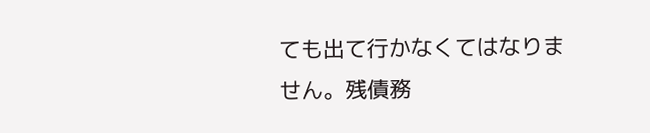ても出て行かなくてはなりません。残債務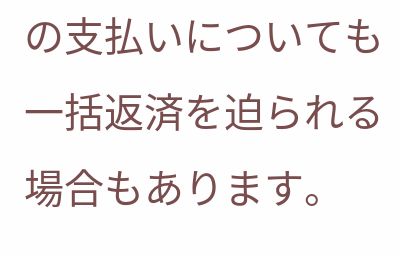の支払いについても一括返済を迫られる場合もあります。